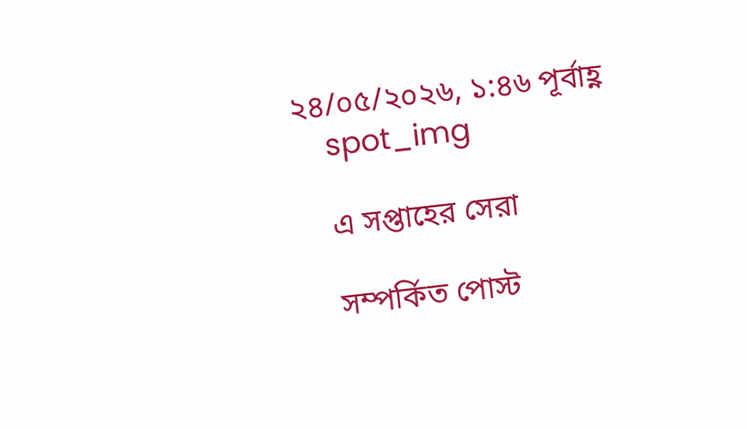২৪/০৫/২০২৬, ১:৪৬ পূর্বাহ্ণ
    spot_img

    এ সপ্তাহের সেরা

    সম্পর্কিত পোস্ট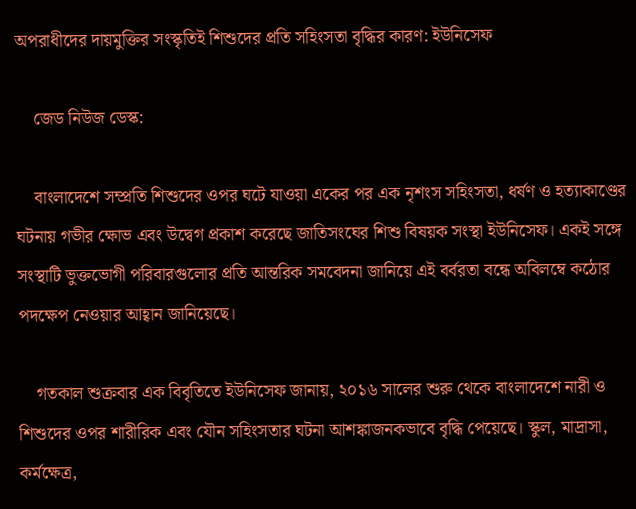অপরাধীদের দায়মুক্তির সংস্কৃতিই শিশুদের প্রতি সহিংসতা বৃদ্ধির কারণ: ইউনিসেফ

    জেড নিউজ ডেস্ক:

    বাংলাদেশে সম্প্রতি শিশুদের ওপর ঘটে যাওয়া একের পর এক নৃশংস সহিংসতা, ধর্ষণ ও হত্যাকাণ্ডের ঘটনায় গভীর ক্ষোভ এবং উদ্বেগ প্রকাশ করেছে জাতিসংঘের শিশু বিষয়ক সংস্থা ইউনিসেফ। একই সঙ্গে সংস্থাটি ভুক্তভোগী পরিবারগুলোর প্রতি আন্তরিক সমবেদনা জানিয়ে এই বর্বরতা বন্ধে অবিলম্বে কঠোর পদক্ষেপ নেওয়ার আহ্বান জানিয়েছে।

    গতকাল শুক্রবার এক বিবৃতিতে ইউনিসেফ জানায়, ২০১৬ সালের শুরু থেকে বাংলাদেশে নারী ও শিশুদের ওপর শারীরিক এবং যৌন সহিংসতার ঘটনা আশঙ্কাজনকভাবে বৃদ্ধি পেয়েছে। স্কুল, মাদ্রাসা, কর্মক্ষেত্র,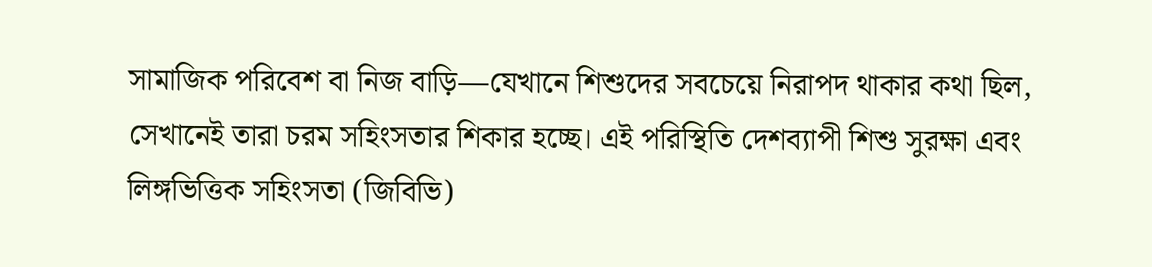সামাজিক পরিবেশ বা নিজ বাড়ি—যেখানে শিশুদের সবচেয়ে নিরাপদ থাকার কথা ছিল, সেখানেই তারা চরম সহিংসতার শিকার হচ্ছে। এই পরিস্থিতি দেশব্যাপী শিশু সুরক্ষা এবং লিঙ্গভিত্তিক সহিংসতা (জিবিভি)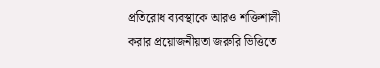প্রতিরোধ ব্যবস্থাকে আরও শক্তিশালী করার প্রয়োজনীয়তা জরুরি ভিত্তিতে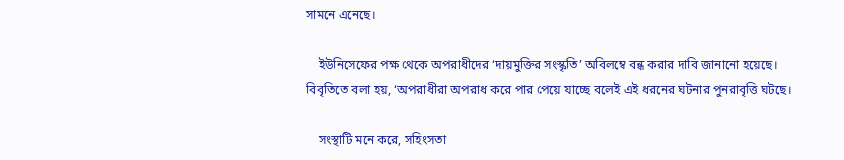সামনে এনেছে।

    ইউনিসেফের পক্ষ থেকে অপরাধীদের ‘দায়মুক্তির সংস্কৃতি’ অবিলম্বে বন্ধ করার দাবি জানানো হয়েছে। বিবৃতিতে বলা হয়, ‘অপরাধীরা অপরাধ করে পার পেয়ে যাচ্ছে বলেই এই ধরনের ঘটনার পুনরাবৃত্তি ঘটছে।

    সংস্থাটি মনে করে, সহিংসতা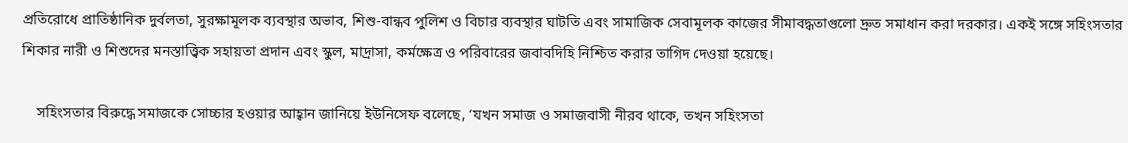প্রতিরোধে প্রাতিষ্ঠানিক দুর্বলতা, সুরক্ষামূলক ব্যবস্থার অভাব, শিশু-বান্ধব পুলিশ ও বিচার ব্যবস্থার ঘাটতি এবং সামাজিক সেবামূলক কাজের সীমাবদ্ধতাগুলো দ্রুত সমাধান করা দরকার। একই সঙ্গে সহিংসতার শিকার নারী ও শিশুদের মনস্তাত্ত্বিক সহায়তা প্রদান এবং স্কুল, মাদ্রাসা, কর্মক্ষেত্র ও পরিবারের জবাবদিহি নিশ্চিত করার তাগিদ দেওয়া হয়েছে।

    সহিংসতার বিরুদ্ধে সমাজকে সোচ্চার হওয়ার আহ্বান জানিয়ে ইউনিসেফ বলেছে, ‘যখন সমাজ ও সমাজবাসী নীরব থাকে, তখন সহিংসতা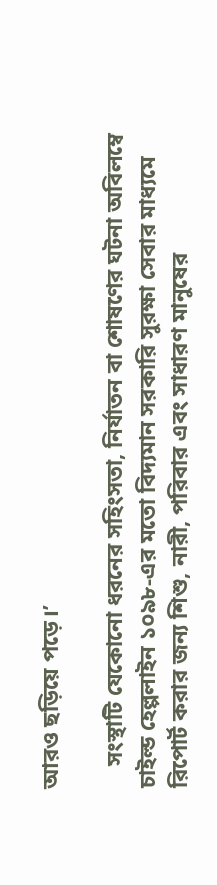আরও ছড়িয়ে পড়ে।’

    সংস্থাটি যেকোনো ধরনের সহিংসতা, নির্যাতন বা শোষণের ঘটনা অবিলম্বে চাইল্ড হেল্পলাইন ১০৯৮-এর মতো বিদ্যমান সরকারি সুরক্ষা সেবার মাধ্যমে রিপোর্ট করার জন্য শিশু, নারী, পরিবার এবং সাধারণ মানুষের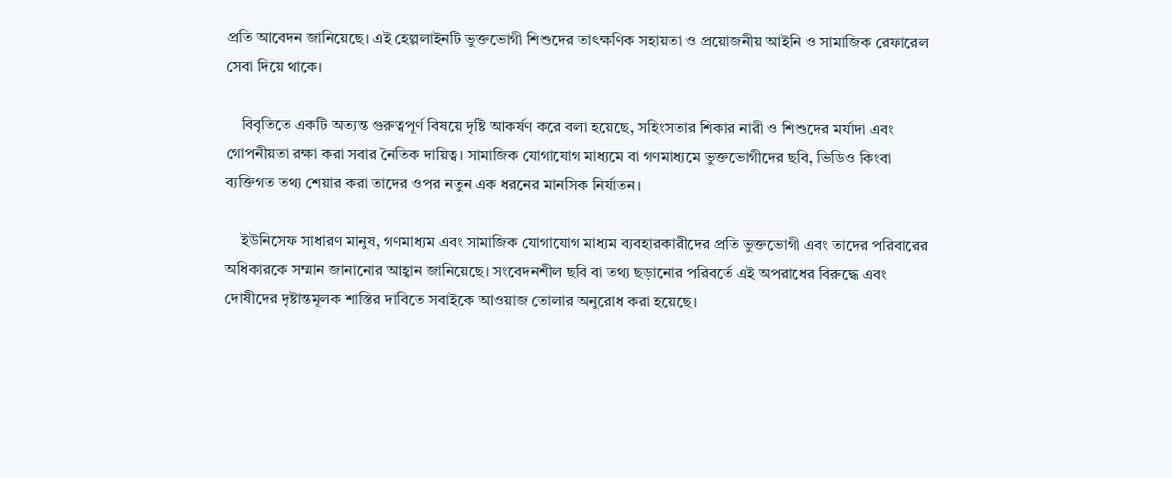প্রতি আবেদন জানিয়েছে। এই হেল্পলাইনটি ভুক্তভোগী শিশুদের তাৎক্ষণিক সহায়তা ও প্রয়োজনীয় আইনি ও সামাজিক রেফারেল সেবা দিয়ে থাকে।

    বিবৃতিতে একটি অত্যন্ত গুরুত্বপূর্ণ বিষয়ে দৃষ্টি আকর্ষণ করে বলা হয়েছে, সহিংসতার শিকার নারী ও শিশুদের মর্যাদা এবং গোপনীয়তা রক্ষা করা সবার নৈতিক দায়িত্ব। সামাজিক যোগাযোগ মাধ্যমে বা গণমাধ্যমে ভুক্তভোগীদের ছবি, ভিডিও কিংবা ব্যক্তিগত তথ্য শেয়ার করা তাদের ওপর নতুন এক ধরনের মানসিক নির্যাতন।

    ইউনিসেফ সাধারণ মানুষ, গণমাধ্যম এবং সামাজিক যোগাযোগ মাধ্যম ব্যবহারকারীদের প্রতি ভুক্তভোগী এবং তাদের পরিবারের অধিকারকে সম্মান জানানোর আহ্বান জানিয়েছে। সংবেদনশীল ছবি বা তথ্য ছড়ানোর পরিবর্তে এই অপরাধের বিরুদ্ধে এবং দোষীদের দৃষ্টান্তমূলক শাস্তির দাবিতে সবাইকে আওয়াজ তোলার অনুরোধ করা হয়েছে।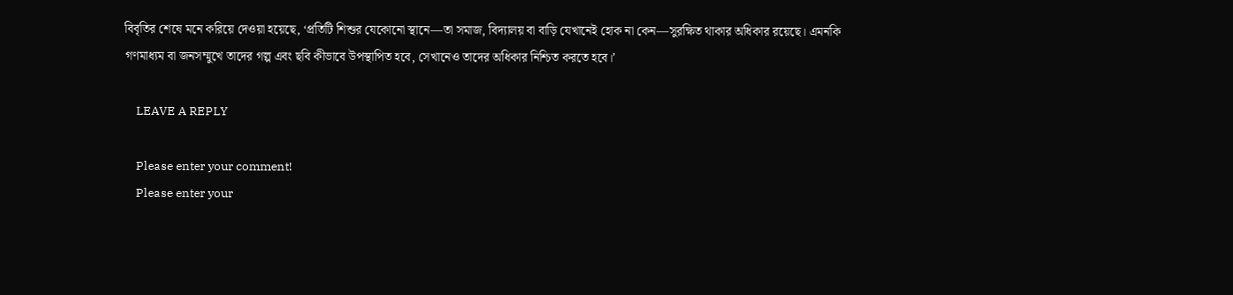বিবৃতির শেষে মনে করিয়ে দেওয়া হয়েছে, ‘প্রতিটি শিশুর যেকোনো স্থানে—তা সমাজ, বিদ্যালয় বা বাড়ি যেখানেই হোক না কেন—সুরক্ষিত থাকার অধিকার রয়েছে। এমনকি গণমাধ্যম বা জনসম্মুখে তাদের গল্প এবং ছবি কীভাবে উপস্থাপিত হবে, সেখানেও তাদের অধিকার নিশ্চিত করতে হবে।’

    LEAVE A REPLY

    Please enter your comment!
    Please enter your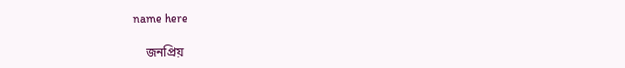name here

    জনপ্রিয়